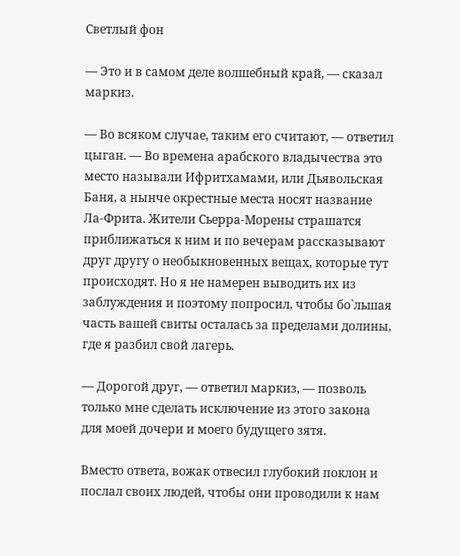Светлый фон

— Это и в самом деле волшебный край, — сказал маркиз.

— Во всяком случае, таким его считают, — ответил цыган. — Во времена арабского владычества это место называли Ифритхамами, или Дьявольская Баня, а нынче окрестные места носят название Ла-Фрита. Жители Сьерра-Морены страшатся приближаться к ним и по вечерам рассказывают друг другу о необыкновенных вещах, которые тут происходят. Но я не намерен выводить их из заблуждения и поэтому попросил, чтобы бо`льшая часть вашей свиты осталась за пределами долины, где я разбил свой лагерь.

— Дорогой друг, — ответил маркиз, — позволь только мне сделать исключение из этого закона для моей дочери и моего будущего зятя.

Вместо ответа, вожак отвесил глубокий поклон и послал своих людей, чтобы они проводили к нам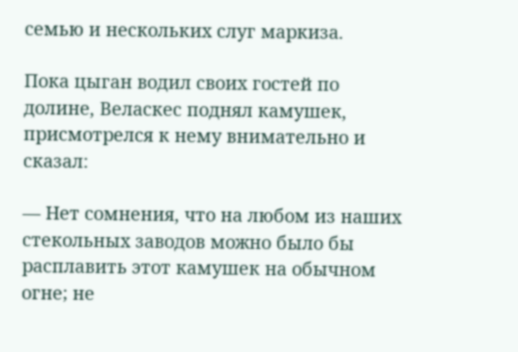семью и нескольких слуг маркиза.

Пока цыган водил своих гостей по долине, Веласкес поднял камушек, присмотрелся к нему внимательно и сказал:

— Нет сомнения, что на любом из наших стекольных заводов можно было бы расплавить этот камушек на обычном огне; не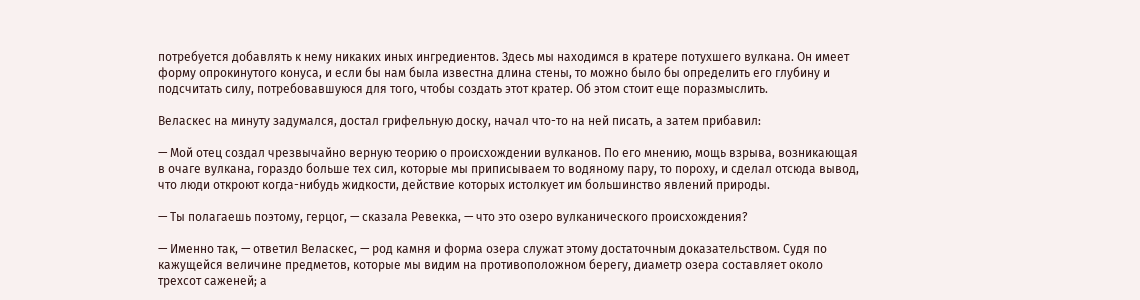потребуется добавлять к нему никаких иных ингредиентов. Здесь мы находимся в кратере потухшего вулкана. Он имеет форму опрокинутого конуса, и если бы нам была известна длина стены, то можно было бы определить его глубину и подсчитать силу, потребовавшуюся для того, чтобы создать этот кратер. Об этом стоит еще поразмыслить.

Веласкес на минуту задумался, достал грифельную доску, начал что-то на ней писать, а затем прибавил:

— Мой отец создал чрезвычайно верную теорию о происхождении вулканов. По его мнению, мощь взрыва, возникающая в очаге вулкана, гораздо больше тех сил, которые мы приписываем то водяному пару, то пороху, и сделал отсюда вывод, что люди откроют когда-нибудь жидкости, действие которых истолкует им большинство явлений природы.

— Ты полагаешь поэтому, герцог, — сказала Ревекка, — что это озеро вулканического происхождения?

— Именно так, — ответил Веласкес, — род камня и форма озера служат этому достаточным доказательством. Судя по кажущейся величине предметов, которые мы видим на противоположном берегу, диаметр озера составляет около трехсот саженей; а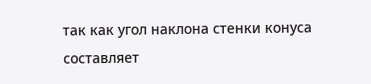так как угол наклона стенки конуса составляет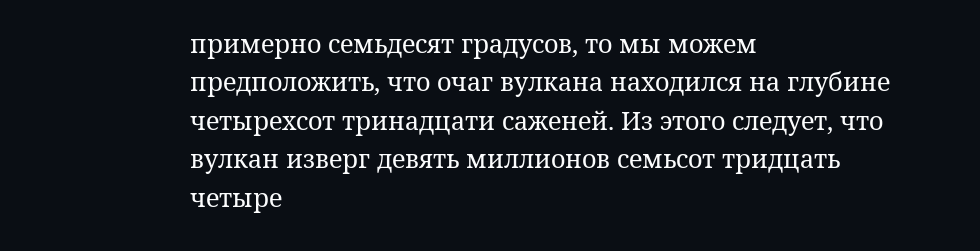примерно семьдесят градусов, то мы можем предположить, что очаг вулкана находился на глубине четырехсот тринадцати саженей. Из этого следует, что вулкан изверг девять миллионов семьсот тридцать четыре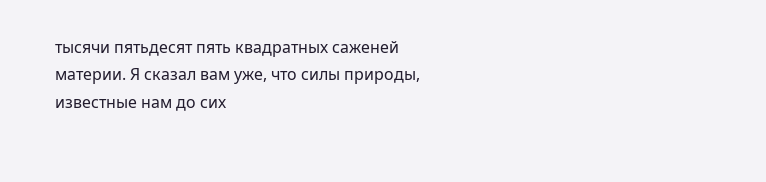тысячи пятьдесят пять квадратных саженей материи. Я сказал вам уже, что силы природы, известные нам до сих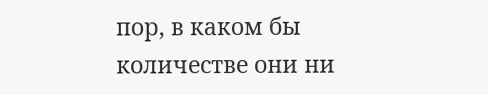пор, в каком бы количестве они ни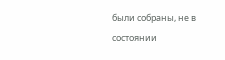были собраны, не в состоянии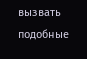вызвать подобные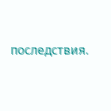последствия.